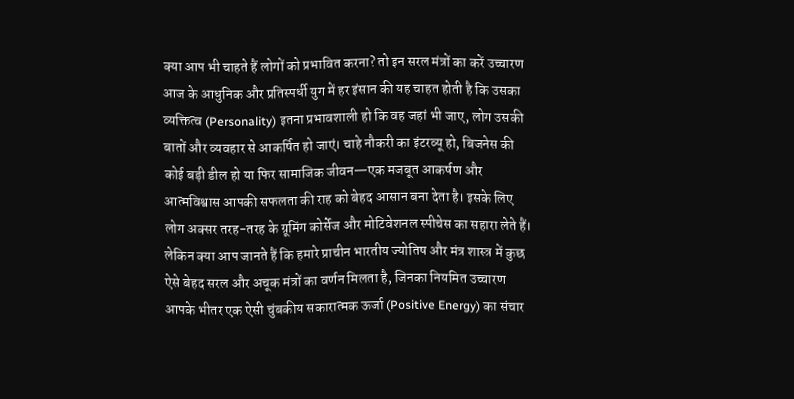क्या आप भी चाहते हैं लोगों को प्रभावित करना? तो इन सरल मंत्रों का करें उच्चारण
आज के आधुनिक और प्रतिस्पर्धी युग में हर इंसान की यह चाहत होती है कि उसका व्यक्तित्व (Personality) इतना प्रभावशाली हो कि वह जहां भी जाए, लोग उसकी बातों और व्यवहार से आकर्षित हो जाएं। चाहे नौकरी का इंटरव्यू हो, बिजनेस की कोई बड़ी डील हो या फिर सामाजिक जीवन—एक मजबूत आकर्षण और आत्मविश्वास आपकी सफलता की राह को बेहद आसान बना देता है। इसके लिए लोग अक्सर तरह-तरह के ग्रूमिंग कोर्सेज और मोटिवेशनल स्पीचेस का सहारा लेते हैं। लेकिन क्या आप जानते हैं कि हमारे प्राचीन भारतीय ज्योतिष और मंत्र शास्त्र में कुछ ऐसे बेहद सरल और अचूक मंत्रों का वर्णन मिलता है, जिनका नियमित उच्चारण आपके भीतर एक ऐसी चुंबकीय सकारात्मक ऊर्जा (Positive Energy) का संचार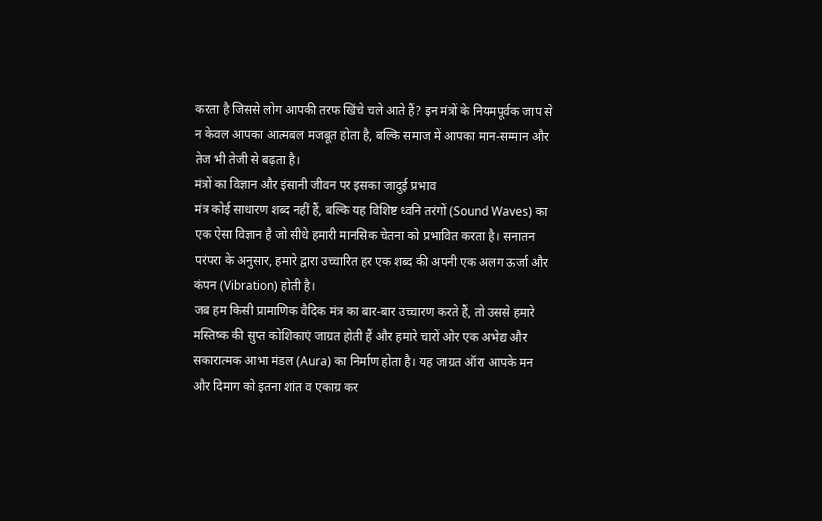करता है जिससे लोग आपकी तरफ खिंचे चले आते हैं? इन मंत्रों के नियमपूर्वक जाप से न केवल आपका आत्मबल मजबूत होता है, बल्कि समाज में आपका मान-सम्मान और तेज भी तेजी से बढ़ता है।
मंत्रों का विज्ञान और इंसानी जीवन पर इसका जादुई प्रभाव
मंत्र कोई साधारण शब्द नहीं हैं, बल्कि यह विशिष्ट ध्वनि तरंगों (Sound Waves) का एक ऐसा विज्ञान है जो सीधे हमारी मानसिक चेतना को प्रभावित करता है। सनातन परंपरा के अनुसार, हमारे द्वारा उच्चारित हर एक शब्द की अपनी एक अलग ऊर्जा और कंपन (Vibration) होती है।
जब हम किसी प्रामाणिक वैदिक मंत्र का बार-बार उच्चारण करते हैं, तो उससे हमारे मस्तिष्क की सुप्त कोशिकाएं जाग्रत होती हैं और हमारे चारों ओर एक अभेद्य और सकारात्मक आभा मंडल (Aura) का निर्माण होता है। यह जाग्रत ऑरा आपके मन और दिमाग को इतना शांत व एकाग्र कर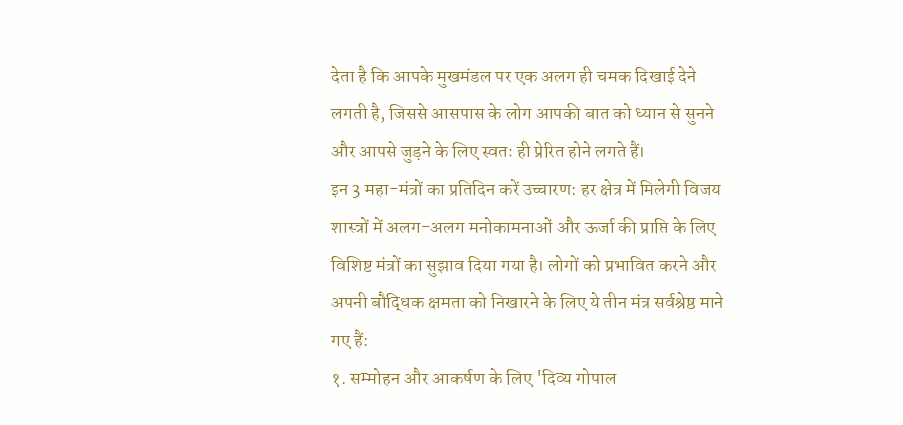देता है कि आपके मुखमंडल पर एक अलग ही चमक दिखाई देने लगती है, जिससे आसपास के लोग आपकी बात को ध्यान से सुनने और आपसे जुड़ने के लिए स्वतः ही प्रेरित होने लगते हैं।
इन 3 महा-मंत्रों का प्रतिदिन करें उच्चारण: हर क्षेत्र में मिलेगी विजय
शास्त्रों में अलग-अलग मनोकामनाओं और ऊर्जा की प्राप्ति के लिए विशिष्ट मंत्रों का सुझाव दिया गया है। लोगों को प्रभावित करने और अपनी बौद्धिक क्षमता को निखारने के लिए ये तीन मंत्र सर्वश्रेष्ठ माने गए हैं:
१. सम्मोहन और आकर्षण के लिए 'दिव्य गोपाल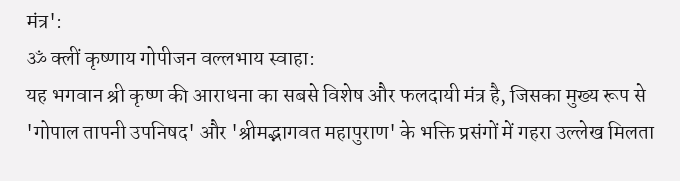मंत्र':
ॐ क्लीं कृष्णाय गोपीजन वल्लभाय स्वाहा:
यह भगवान श्री कृष्ण की आराधना का सबसे विशेष और फलदायी मंत्र है, जिसका मुख्य रूप से 'गोपाल तापनी उपनिषद' और 'श्रीमद्भागवत महापुराण' के भक्ति प्रसंगों में गहरा उल्लेख मिलता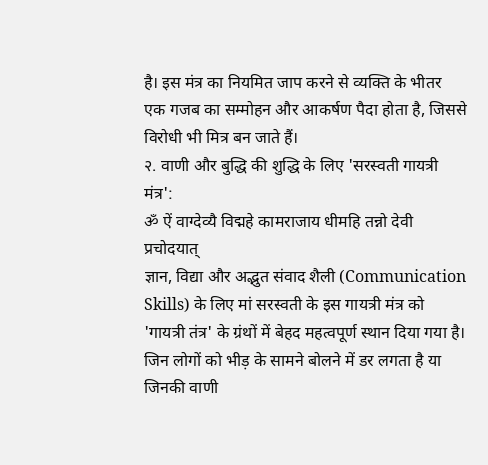है। इस मंत्र का नियमित जाप करने से व्यक्ति के भीतर एक गजब का सम्मोहन और आकर्षण पैदा होता है, जिससे विरोधी भी मित्र बन जाते हैं।
२. वाणी और बुद्धि की शुद्धि के लिए 'सरस्वती गायत्री मंत्र':
ॐ ऐं वाग्देव्यै विद्महे कामराजाय धीमहि तन्नो देवी प्रचोदयात्
ज्ञान, विद्या और अद्भुत संवाद शैली (Communication Skills) के लिए मां सरस्वती के इस गायत्री मंत्र को 'गायत्री तंत्र' के ग्रंथों में बेहद महत्वपूर्ण स्थान दिया गया है। जिन लोगों को भीड़ के सामने बोलने में डर लगता है या जिनकी वाणी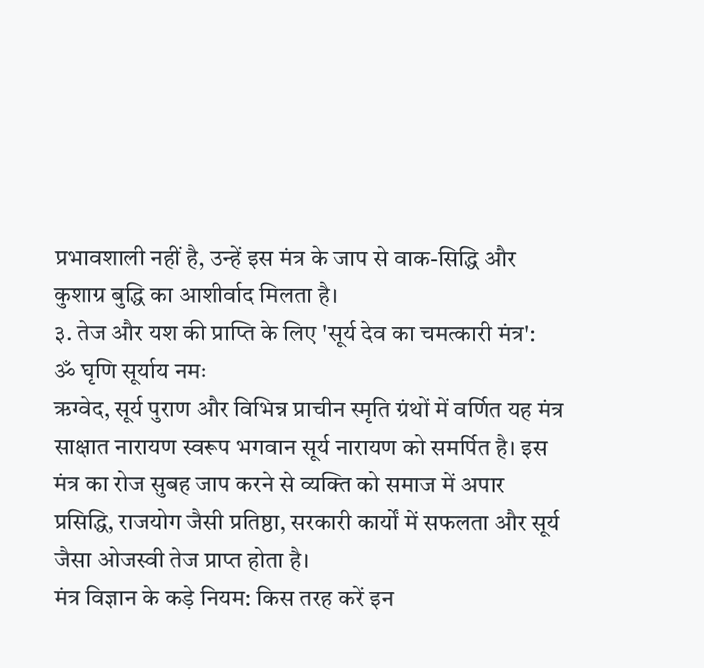प्रभावशाली नहीं है, उन्हें इस मंत्र के जाप से वाक-सिद्धि और कुशाग्र बुद्धि का आशीर्वाद मिलता है।
३. तेज और यश की प्राप्ति के लिए 'सूर्य देव का चमत्कारी मंत्र':
ॐ घृणि सूर्याय नमः
ऋग्वेद, सूर्य पुराण और विभिन्न प्राचीन स्मृति ग्रंथों में वर्णित यह मंत्र साक्षात नारायण स्वरूप भगवान सूर्य नारायण को समर्पित है। इस मंत्र का रोज सुबह जाप करने से व्यक्ति को समाज में अपार प्रसिद्धि, राजयोग जैसी प्रतिष्ठा, सरकारी कार्यों में सफलता और सूर्य जैसा ओजस्वी तेज प्राप्त होता है।
मंत्र विज्ञान के कड़े नियम: किस तरह करें इन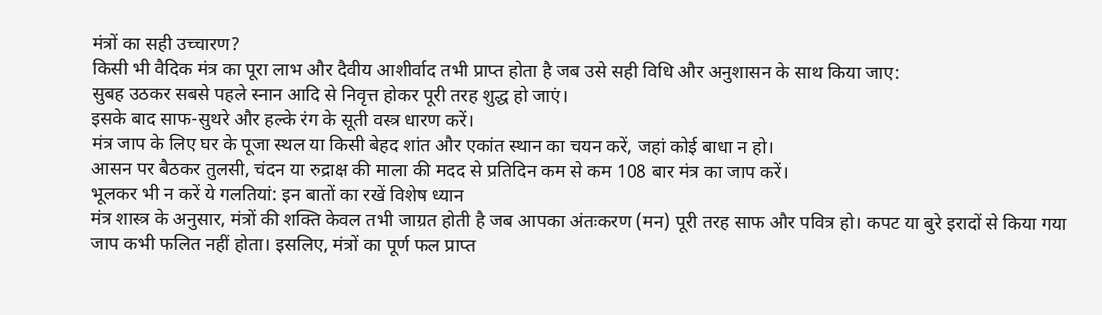मंत्रों का सही उच्चारण?
किसी भी वैदिक मंत्र का पूरा लाभ और दैवीय आशीर्वाद तभी प्राप्त होता है जब उसे सही विधि और अनुशासन के साथ किया जाए:
सुबह उठकर सबसे पहले स्नान आदि से निवृत्त होकर पूरी तरह शुद्ध हो जाएं।
इसके बाद साफ-सुथरे और हल्के रंग के सूती वस्त्र धारण करें।
मंत्र जाप के लिए घर के पूजा स्थल या किसी बेहद शांत और एकांत स्थान का चयन करें, जहां कोई बाधा न हो।
आसन पर बैठकर तुलसी, चंदन या रुद्राक्ष की माला की मदद से प्रतिदिन कम से कम 108 बार मंत्र का जाप करें।
भूलकर भी न करें ये गलतियां: इन बातों का रखें विशेष ध्यान
मंत्र शास्त्र के अनुसार, मंत्रों की शक्ति केवल तभी जाग्रत होती है जब आपका अंतःकरण (मन) पूरी तरह साफ और पवित्र हो। कपट या बुरे इरादों से किया गया जाप कभी फलित नहीं होता। इसलिए, मंत्रों का पूर्ण फल प्राप्त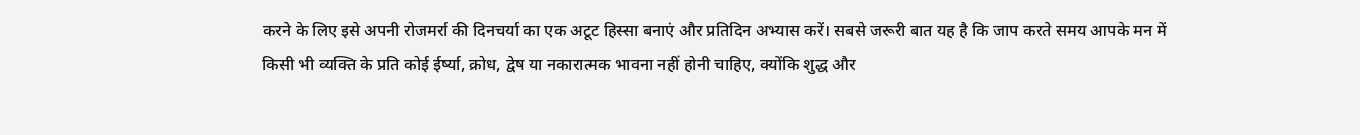करने के लिए इसे अपनी रोजमर्रा की दिनचर्या का एक अटूट हिस्सा बनाएं और प्रतिदिन अभ्यास करें। सबसे जरूरी बात यह है कि जाप करते समय आपके मन में किसी भी व्यक्ति के प्रति कोई ईर्ष्या, क्रोध, द्वेष या नकारात्मक भावना नहीं होनी चाहिए, क्योंकि शुद्ध और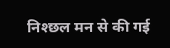निश्छल मन से की गई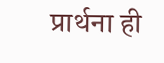प्रार्थना ही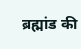ब्रह्मांड की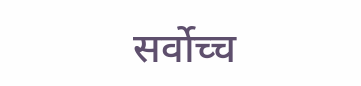सर्वोच्च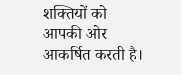शक्तियों को आपकी ओर आकर्षित करती है।